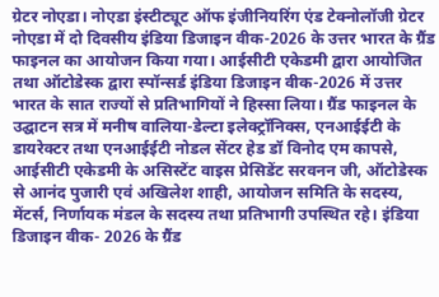ग्रेटर नोएडा। नोएडा इंस्टीट्यूट ऑफ इंजीनियरिंग एंड टेक्नोलॉजी ग्रेटर नोएडा में दो दिवसीय इंडिया डिजाइन वीक-2026 के उत्तर भारत के ग्रैंड फाइनल का आयोजन किया गया। आईसीटी एकेडमी द्वारा आयोजित तथा ऑटोडेस्क द्वारा स्पॉन्सर्ड इंडिया डिजाइन वीक-2026 में उत्तर भारत के सात राज्यों से प्रतिभागियों ने हिस्सा लिया। ग्रैंड फाइनल के उद्घाटन सत्र में मनीष वालिया-डेल्टा इलेक्ट्रॉनिक्स, एनआईईटी के डायरेक्टर तथा एनआईईटी नोडल सेंटर हेड डॉ विनोद एम कापसे, आईसीटी एकेडमी के असिस्टेंट वाइस प्रेसिडेंट सरवनन जी, ऑटोडेस्क से आनंद पुजारी एवं अखिलेश शाही, आयोजन समिति के सदस्य, मेंटर्स, निर्णायक मंडल के सदस्य तथा प्रतिभागी उपस्थित रहे। इंडिया डिजाइन वीक- 2026 के ग्रैंड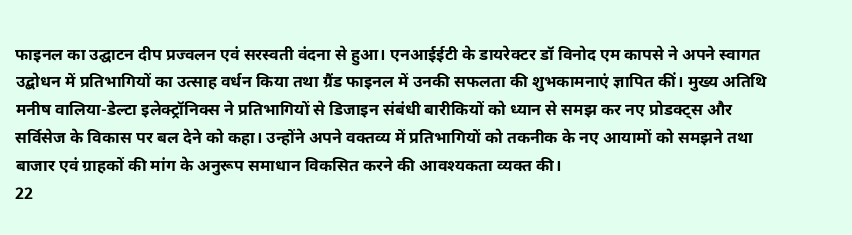फाइनल का उद्घाटन दीप प्रज्वलन एवं सरस्वती वंदना से हुआ। एनआईईटी के डायरेक्टर डॉ विनोद एम कापसे ने अपने स्वागत उद्बोधन में प्रतिभागियों का उत्साह वर्धन किया तथा ग्रैंड फाइनल में उनकी सफलता की शुभकामनाएं ज्ञापित कीं। मुख्य अतिथि मनीष वालिया-डेल्टा इलेक्ट्रॉनिक्स ने प्रतिभागियों से डिजाइन संबंधी बारीकियों को ध्यान से समझ कर नए प्रोडक्ट्स और सर्विसेज के विकास पर बल देने को कहा। उन्होंने अपने वक्तव्य में प्रतिभागियों को तकनीक के नए आयामों को समझने तथा बाजार एवं ग्राहकों की मांग के अनुरूप समाधान विकसित करने की आवश्यकता व्यक्त की।
22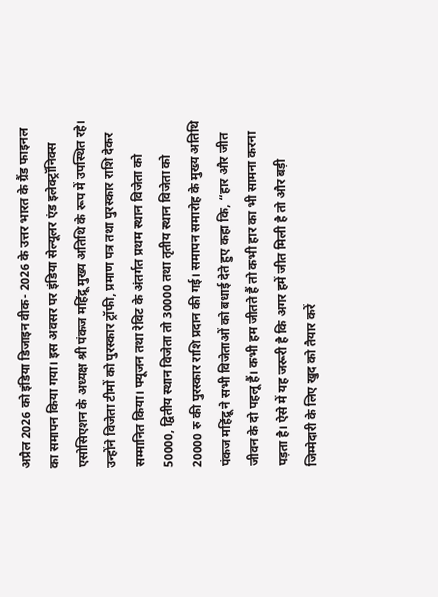अप्रैल 2026 को इंडिया डिजाइन वीक- 2026 के उत्तर भारत के ग्रैंड फाइनल का समापन किया गया। इस अवसर पर इंडिया सेल्यूलर एंड इलेक्ट्रॉनिक्स एसोसिएशन के अध्यक्ष श्री पंकज महिंद्रू मुख्य अतिथि के रूप में उपस्थित रहे। उन्होंने विजेता टीमों को पुरस्कार ट्रॉफी, प्रमाण पत्र तथा पुरस्कार राशि देकर सम्मानित किया। फ्यूजन तथा रेविट के अंतर्गत प्रथम स्थान विजेता को 50000, द्वितीय स्थान विजेता तो 30000 तथा तृतीय स्थान विजेता को 20000 रु की पुरस्कार राशि प्रदान की गई। समापन समारोह के मुख्य अतिथि पंकज महिंद्रू ने सभी विजेताओं को बधाई देते हुए कहा कि, “हार और जीत जीवन के दो पहलू हैं। कभी हम जीतते हैं तो कभी हार का भी सामना करना पड़ता है। ऐसे में यह जरूरी है कि अगर हमें जीत मिली है तो और बड़ी जिम्मेदारी के लिए खुद को तैयार करें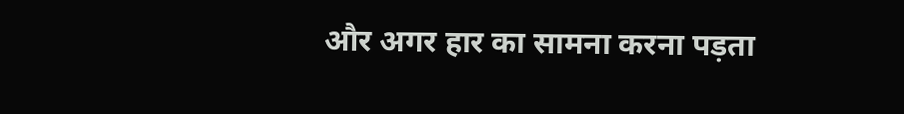और अगर हार का सामना करना पड़ता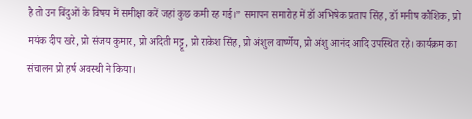है तो उन बिंदुओं के विषय में समीक्षा करें जहां कुछ कमी रह गई।” समापन समारोह में डॉ अभिषेक प्रताप सिंह, डॉ मनीष कौशिक, प्रो मयंक दीप खरे, प्रो संजय कुमार, प्रो अदिती मट्टू, प्रो राकेश सिंह, प्रो अंशुल वार्ष्णेय, प्रो अंशु आनंद आदि उपस्थित रहे। कार्यक्रम का संचालन प्रो हर्ष अवस्थी ने किया।